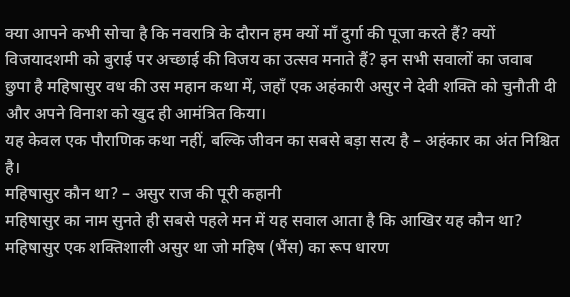क्या आपने कभी सोचा है कि नवरात्रि के दौरान हम क्यों माँ दुर्गा की पूजा करते हैं? क्यों विजयादशमी को बुराई पर अच्छाई की विजय का उत्सव मनाते हैं? इन सभी सवालों का जवाब छुपा है महिषासुर वध की उस महान कथा में, जहाँ एक अहंकारी असुर ने देवी शक्ति को चुनौती दी और अपने विनाश को खुद ही आमंत्रित किया।
यह केवल एक पौराणिक कथा नहीं, बल्कि जीवन का सबसे बड़ा सत्य है – अहंकार का अंत निश्चित है।
महिषासुर कौन था? – असुर राज की पूरी कहानी
महिषासुर का नाम सुनते ही सबसे पहले मन में यह सवाल आता है कि आखिर यह कौन था? महिषासुर एक शक्तिशाली असुर था जो महिष (भैंस) का रूप धारण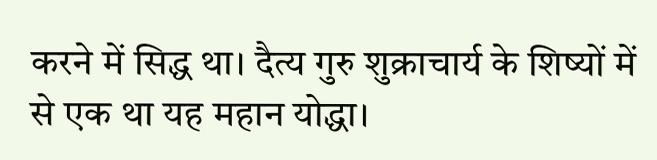करने में सिद्ध था। दैत्य गुरु शुक्राचार्य के शिष्यों में से एक था यह महान योद्धा।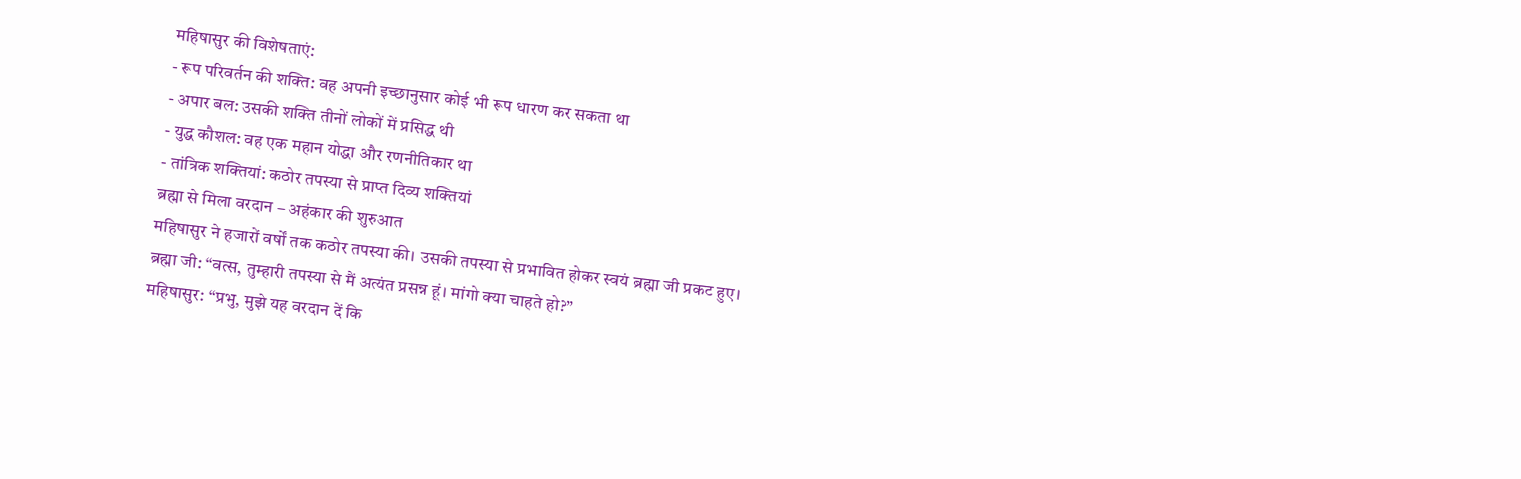महिषासुर की विशेषताएं:
- रूप परिवर्तन की शक्ति: वह अपनी इच्छानुसार कोई भी रूप धारण कर सकता था
- अपार बल: उसकी शक्ति तीनों लोकों में प्रसिद्ध थी
- युद्ध कौशल: वह एक महान योद्धा और रणनीतिकार था
- तांत्रिक शक्तियां: कठोर तपस्या से प्राप्त दिव्य शक्तियां
ब्रह्मा से मिला वरदान – अहंकार की शुरुआत
महिषासुर ने हजारों वर्षों तक कठोर तपस्या की। उसकी तपस्या से प्रभावित होकर स्वयं ब्रह्मा जी प्रकट हुए।
ब्रह्मा जी: “वत्स, तुम्हारी तपस्या से मैं अत्यंत प्रसन्न हूं। मांगो क्या चाहते हो?”
महिषासुर: “प्रभु, मुझे यह वरदान दें कि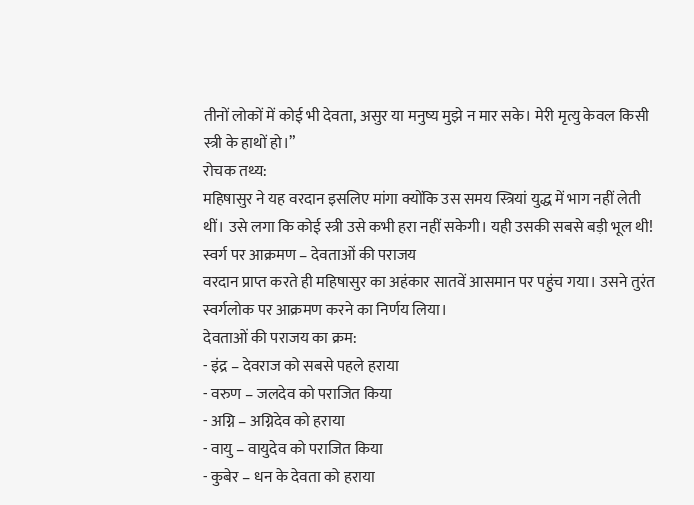तीनों लोकों में कोई भी देवता, असुर या मनुष्य मुझे न मार सके। मेरी मृत्यु केवल किसी स्त्री के हाथों हो।”
रोचक तथ्य:
महिषासुर ने यह वरदान इसलिए मांगा क्योंकि उस समय स्त्रियां युद्ध में भाग नहीं लेती थीं। उसे लगा कि कोई स्त्री उसे कभी हरा नहीं सकेगी। यही उसकी सबसे बड़ी भूल थी!
स्वर्ग पर आक्रमण – देवताओं की पराजय
वरदान प्राप्त करते ही महिषासुर का अहंकार सातवें आसमान पर पहुंच गया। उसने तुरंत स्वर्गलोक पर आक्रमण करने का निर्णय लिया।
देवताओं की पराजय का क्रम:
- इंद्र – देवराज को सबसे पहले हराया
- वरुण – जलदेव को पराजित किया
- अग्नि – अग्निदेव को हराया
- वायु – वायुदेव को पराजित किया
- कुबेर – धन के देवता को हराया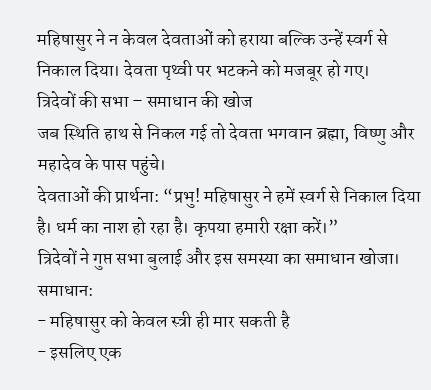महिषासुर ने न केवल देवताओं को हराया बल्कि उन्हें स्वर्ग से निकाल दिया। देवता पृथ्वी पर भटकने को मजबूर हो गए।
त्रिदेवों की सभा – समाधान की खोज
जब स्थिति हाथ से निकल गई तो देवता भगवान ब्रह्मा, विष्णु और महादेव के पास पहुंचे।
देवताओं की प्रार्थना: “प्रभु! महिषासुर ने हमें स्वर्ग से निकाल दिया है। धर्म का नाश हो रहा है। कृपया हमारी रक्षा करें।”
त्रिदेवों ने गुप्त सभा बुलाई और इस समस्या का समाधान खोजा।
समाधान:
- महिषासुर को केवल स्त्री ही मार सकती है
- इसलिए एक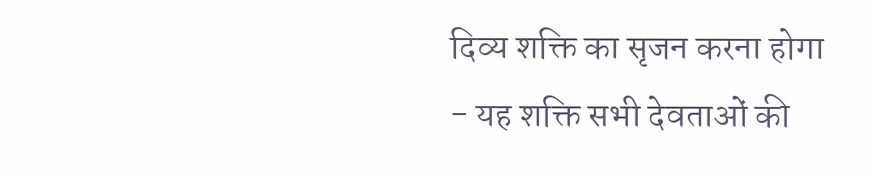दिव्य शक्ति का सृजन करना होगा
- यह शक्ति सभी देवताओं की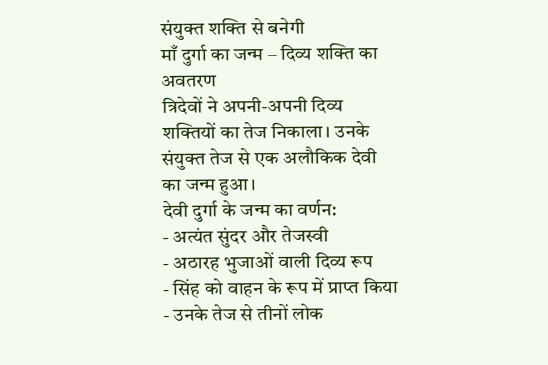संयुक्त शक्ति से बनेगी
माँ दुर्गा का जन्म – दिव्य शक्ति का अवतरण
त्रिदेवों ने अपनी-अपनी दिव्य शक्तियों का तेज निकाला। उनके संयुक्त तेज से एक अलौकिक देवी का जन्म हुआ।
देवी दुर्गा के जन्म का वर्णन:
- अत्यंत सुंदर और तेजस्वी
- अठारह भुजाओं वाली दिव्य रूप
- सिंह को वाहन के रूप में प्राप्त किया
- उनके तेज से तीनों लोक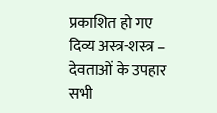प्रकाशित हो गए
दिव्य अस्त्र-शस्त्र – देवताओं के उपहार
सभी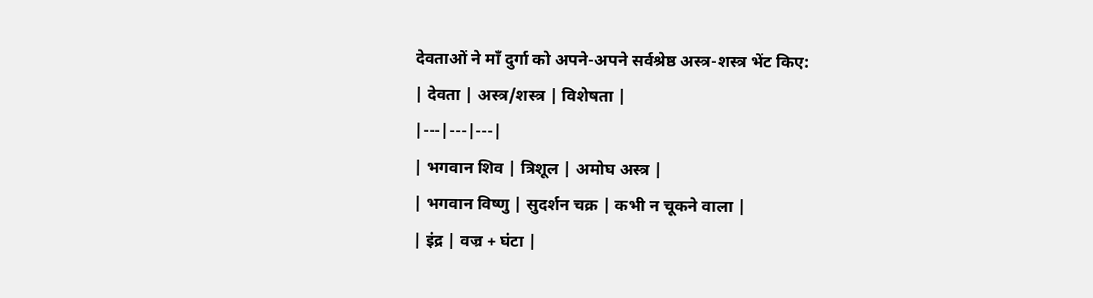देवताओं ने माँ दुर्गा को अपने-अपने सर्वश्रेष्ठ अस्त्र-शस्त्र भेंट किए:
| देवता | अस्त्र/शस्त्र | विशेषता |
|---|---|---|
| भगवान शिव | त्रिशूल | अमोघ अस्त्र |
| भगवान विष्णु | सुदर्शन चक्र | कभी न चूकने वाला |
| इंद्र | वज्र + घंटा |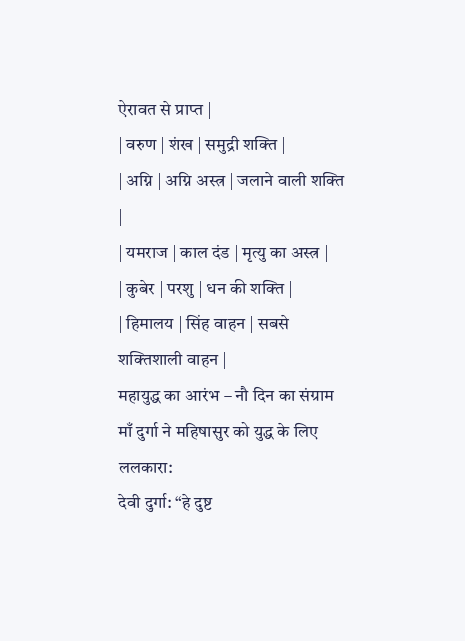ऐरावत से प्राप्त |
| वरुण | शंख | समुद्री शक्ति |
| अग्नि | अग्नि अस्त्र | जलाने वाली शक्ति |
| यमराज | काल दंड | मृत्यु का अस्त्र |
| कुबेर | परशु | धन की शक्ति |
| हिमालय | सिंह वाहन | सबसे शक्तिशाली वाहन |
महायुद्ध का आरंभ – नौ दिन का संग्राम
माँ दुर्गा ने महिषासुर को युद्ध के लिए ललकारा:
देवी दुर्गा: “हे दुष्ट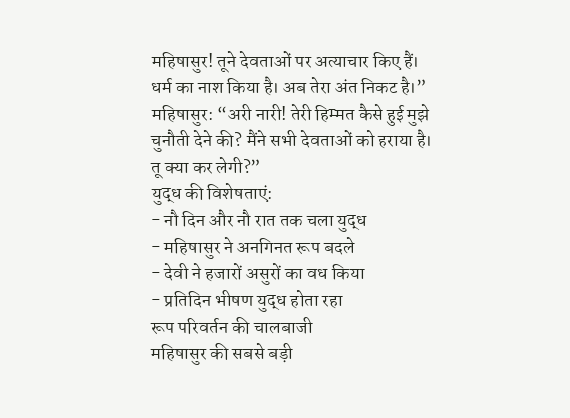महिषासुर! तूने देवताओं पर अत्याचार किए हैं। धर्म का नाश किया है। अब तेरा अंत निकट है।”
महिषासुर: “अरी नारी! तेरी हिम्मत कैसे हुई मुझे चुनौती देने की? मैंने सभी देवताओं को हराया है। तू क्या कर लेगी?”
युद्ध की विशेषताएं:
- नौ दिन और नौ रात तक चला युद्ध
- महिषासुर ने अनगिनत रूप बदले
- देवी ने हजारों असुरों का वध किया
- प्रतिदिन भीषण युद्ध होता रहा
रूप परिवर्तन की चालबाजी
महिषासुर की सबसे बड़ी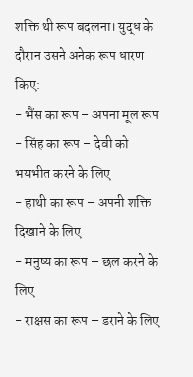शक्ति थी रूप बदलना। युद्ध के दौरान उसने अनेक रूप धारण किए:
- भैंस का रूप – अपना मूल रूप
- सिंह का रूप – देवी को भयभीत करने के लिए
- हाथी का रूप – अपनी शक्ति दिखाने के लिए
- मनुष्य का रूप – छल करने के लिए
- राक्षस का रूप – डराने के लिए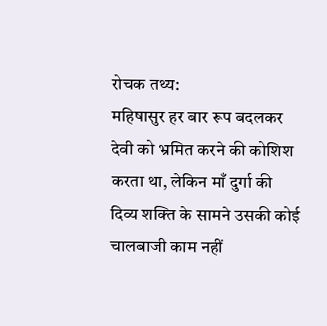रोचक तथ्य:
महिषासुर हर बार रूप बदलकर देवी को भ्रमित करने की कोशिश करता था, लेकिन माँ दुर्गा की दिव्य शक्ति के सामने उसकी कोई चालबाजी काम नहीं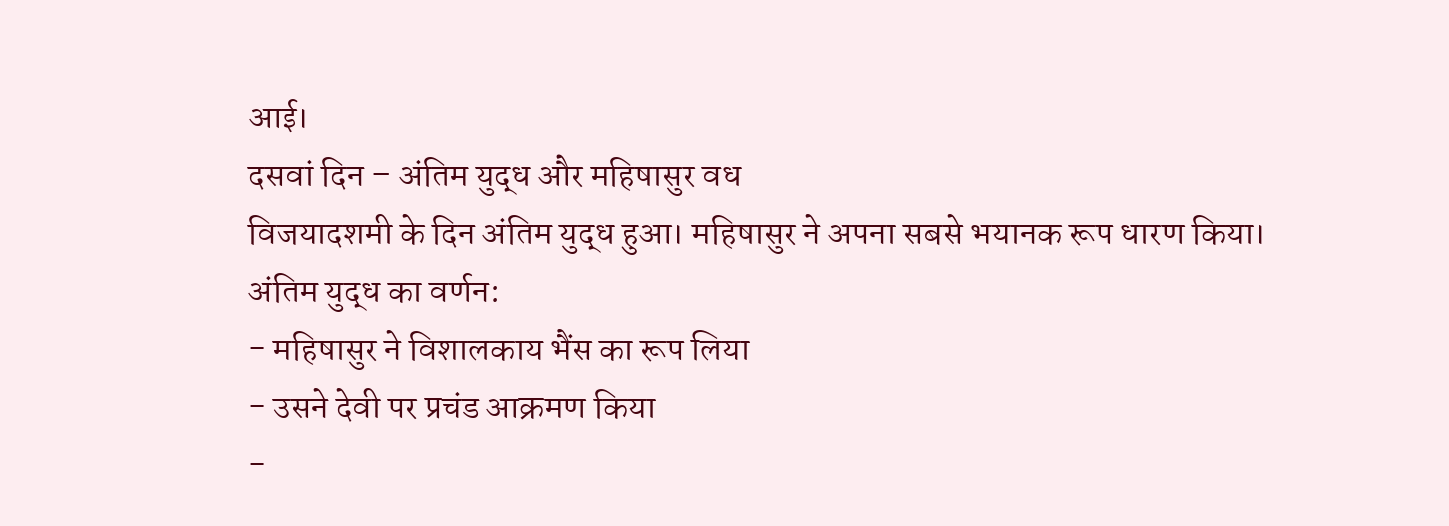आई।
दसवां दिन – अंतिम युद्ध और महिषासुर वध
विजयादशमी के दिन अंतिम युद्ध हुआ। महिषासुर ने अपना सबसे भयानक रूप धारण किया।
अंतिम युद्ध का वर्णन:
- महिषासुर ने विशालकाय भैंस का रूप लिया
- उसने देवी पर प्रचंड आक्रमण किया
-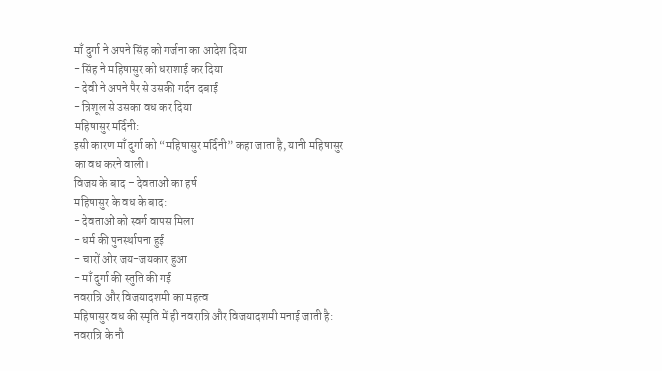माँ दुर्गा ने अपने सिंह को गर्जना का आदेश दिया
- सिंह ने महिषासुर को धराशाई कर दिया
- देवी ने अपने पैर से उसकी गर्दन दबाई
- त्रिशूल से उसका वध कर दिया
महिषासुर मर्दिनी:
इसी कारण माँ दुर्गा को “महिषासुर मर्दिनी” कहा जाता है, यानी महिषासुर का वध करने वाली।
विजय के बाद – देवताओं का हर्ष
महिषासुर के वध के बाद:
- देवताओं को स्वर्ग वापस मिला
- धर्म की पुनर्स्थापना हुई
- चारों ओर जय-जयकार हुआ
- माँ दुर्गा की स्तुति की गई
नवरात्रि और विजयादशमी का महत्व
महिषासुर वध की स्मृति में ही नवरात्रि और विजयादशमी मनाई जाती है:
नवरात्रि के नौ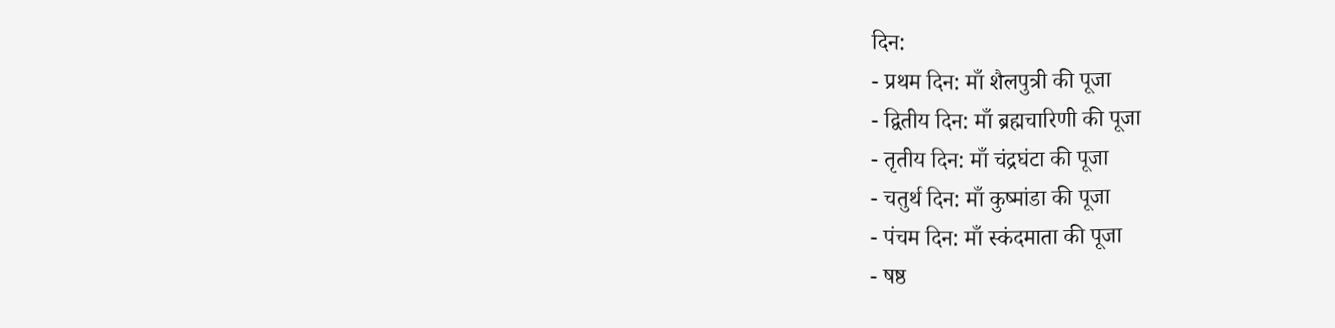दिन:
- प्रथम दिन: माँ शैलपुत्री की पूजा
- द्वितीय दिन: माँ ब्रह्मचारिणी की पूजा
- तृतीय दिन: माँ चंद्रघंटा की पूजा
- चतुर्थ दिन: माँ कुष्मांडा की पूजा
- पंचम दिन: माँ स्कंदमाता की पूजा
- षष्ठ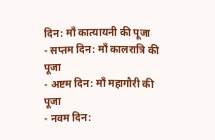दिन: माँ कात्यायनी की पूजा
- सप्तम दिन: माँ कालरात्रि की पूजा
- अष्टम दिन: माँ महागौरी की पूजा
- नवम दिन: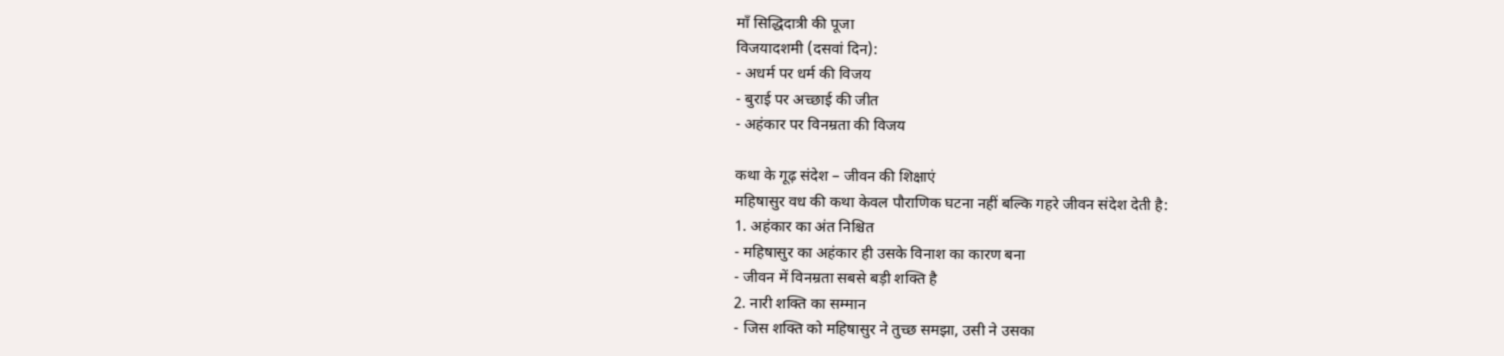माँ सिद्धिदात्री की पूजा
विजयादशमी (दसवां दिन):
- अधर्म पर धर्म की विजय
- बुराई पर अच्छाई की जीत
- अहंकार पर विनम्रता की विजय

कथा के गूढ़ संदेश – जीवन की शिक्षाएं
महिषासुर वध की कथा केवल पौराणिक घटना नहीं बल्कि गहरे जीवन संदेश देती है:
1. अहंकार का अंत निश्चित
- महिषासुर का अहंकार ही उसके विनाश का कारण बना
- जीवन में विनम्रता सबसे बड़ी शक्ति है
2. नारी शक्ति का सम्मान
- जिस शक्ति को महिषासुर ने तुच्छ समझा, उसी ने उसका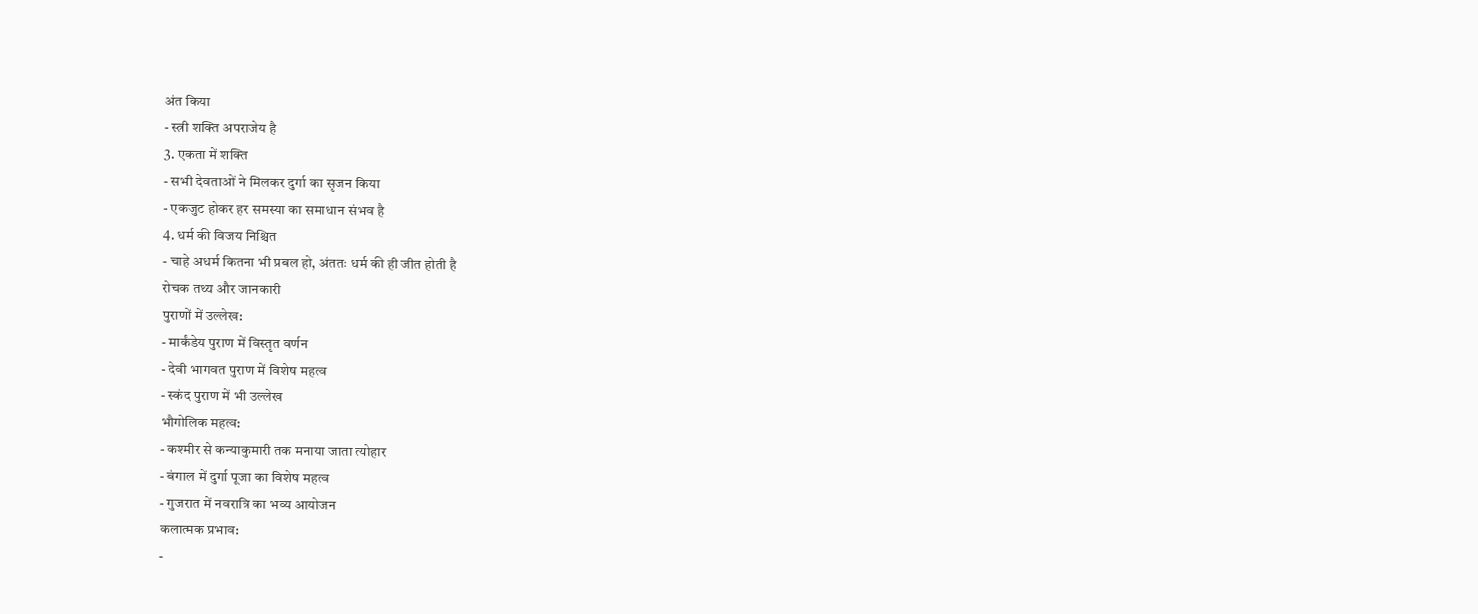अंत किया
- स्त्री शक्ति अपराजेय है
3. एकता में शक्ति
- सभी देवताओं ने मिलकर दुर्गा का सृजन किया
- एकजुट होकर हर समस्या का समाधान संभव है
4. धर्म की विजय निश्चित
- चाहे अधर्म कितना भी प्रबल हो, अंततः धर्म की ही जीत होती है
रोचक तथ्य और जानकारी
पुराणों में उल्लेख:
- मार्कंडेय पुराण में विस्तृत वर्णन
- देवी भागवत पुराण में विशेष महत्व
- स्कंद पुराण में भी उल्लेख
भौगोलिक महत्व:
- कश्मीर से कन्याकुमारी तक मनाया जाता त्योहार
- बंगाल में दुर्गा पूजा का विशेष महत्व
- गुजरात में नवरात्रि का भव्य आयोजन
कलात्मक प्रभाव:
-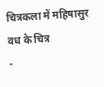चित्रकला में महिषासुर वध के चित्र
-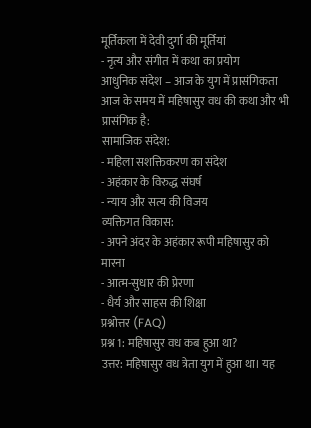मूर्तिकला में देवी दुर्गा की मूर्तियां
- नृत्य और संगीत में कथा का प्रयोग
आधुनिक संदेश – आज के युग में प्रासंगिकता
आज के समय में महिषासुर वध की कथा और भी प्रासंगिक है:
सामाजिक संदेश:
- महिला सशक्तिकरण का संदेश
- अहंकार के विरुद्ध संघर्ष
- न्याय और सत्य की विजय
व्यक्तिगत विकास:
- अपने अंदर के अहंकार रूपी महिषासुर को मारना
- आत्म-सुधार की प्रेरणा
- धैर्य और साहस की शिक्षा
प्रश्नोत्तर (FAQ)
प्रश्न 1: महिषासुर वध कब हुआ था?
उत्तर: महिषासुर वध त्रेता युग में हुआ था। यह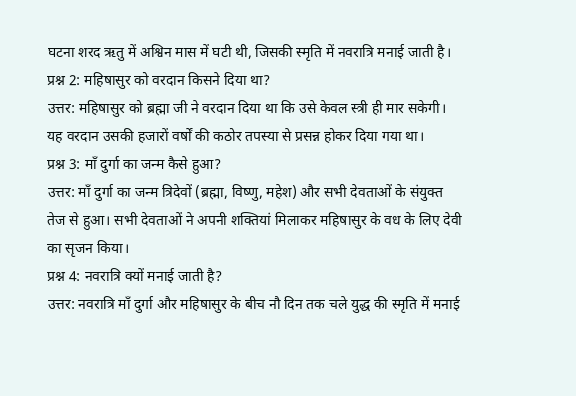घटना शरद ऋतु में अश्विन मास में घटी थी, जिसकी स्मृति में नवरात्रि मनाई जाती है।
प्रश्न 2: महिषासुर को वरदान किसने दिया था?
उत्तर: महिषासुर को ब्रह्मा जी ने वरदान दिया था कि उसे केवल स्त्री ही मार सकेगी। यह वरदान उसकी हजारों वर्षों की कठोर तपस्या से प्रसन्न होकर दिया गया था।
प्रश्न 3: माँ दुर्गा का जन्म कैसे हुआ?
उत्तर: माँ दुर्गा का जन्म त्रिदेवों (ब्रह्मा, विष्णु, महेश) और सभी देवताओं के संयुक्त तेज से हुआ। सभी देवताओं ने अपनी शक्तियां मिलाकर महिषासुर के वध के लिए देवी का सृजन किया।
प्रश्न 4: नवरात्रि क्यों मनाई जाती है?
उत्तर: नवरात्रि माँ दुर्गा और महिषासुर के बीच नौ दिन तक चले युद्ध की स्मृति में मनाई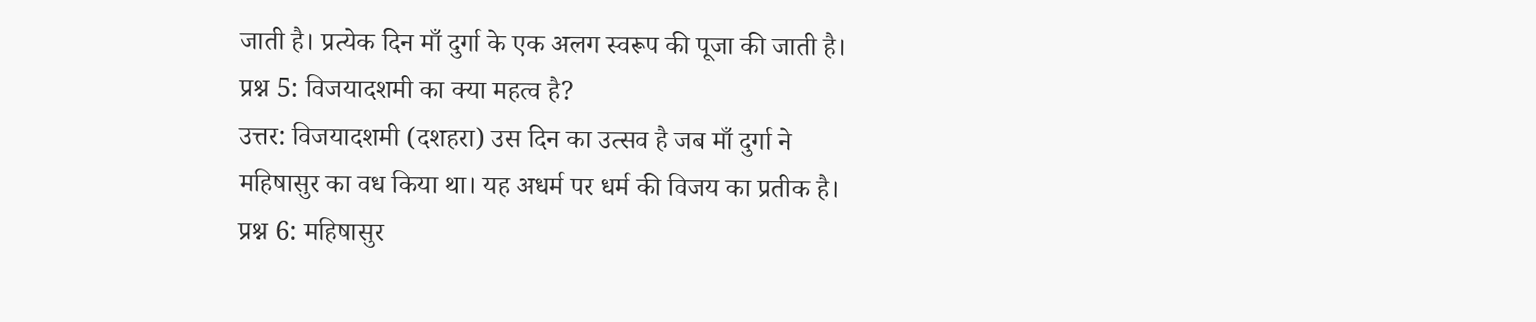जाती है। प्रत्येक दिन माँ दुर्गा के एक अलग स्वरूप की पूजा की जाती है।
प्रश्न 5: विजयादशमी का क्या महत्व है?
उत्तर: विजयादशमी (दशहरा) उस दिन का उत्सव है जब माँ दुर्गा ने महिषासुर का वध किया था। यह अधर्म पर धर्म की विजय का प्रतीक है।
प्रश्न 6: महिषासुर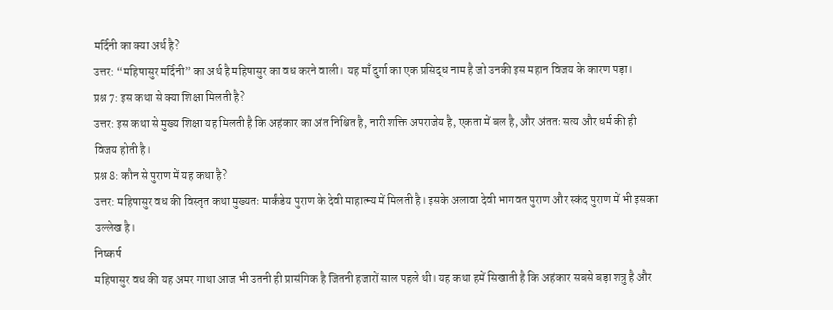मर्दिनी का क्या अर्थ है?
उत्तर: “महिषासुर मर्दिनी” का अर्थ है महिषासुर का वध करने वाली। यह माँ दुर्गा का एक प्रसिद्ध नाम है जो उनकी इस महान विजय के कारण पड़ा।
प्रश्न 7: इस कथा से क्या शिक्षा मिलती है?
उत्तर: इस कथा से मुख्य शिक्षा यह मिलती है कि अहंकार का अंत निश्चित है, नारी शक्ति अपराजेय है, एकता में बल है, और अंततः सत्य और धर्म की ही विजय होती है।
प्रश्न 8: कौन से पुराण में यह कथा है?
उत्तर: महिषासुर वध की विस्तृत कथा मुख्यतः मार्कंडेय पुराण के देवी माहात्म्य में मिलती है। इसके अलावा देवी भागवत पुराण और स्कंद पुराण में भी इसका उल्लेख है।
निष्कर्ष
महिषासुर वध की यह अमर गाथा आज भी उतनी ही प्रासंगिक है जितनी हजारों साल पहले थी। यह कथा हमें सिखाती है कि अहंकार सबसे बड़ा शत्रु है और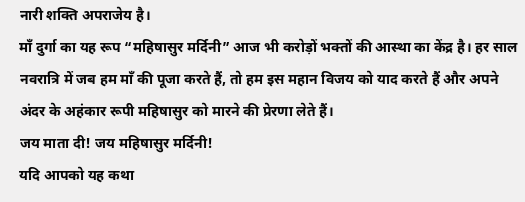नारी शक्ति अपराजेय है।
माँ दुर्गा का यह रूप “महिषासुर मर्दिनी” आज भी करोड़ों भक्तों की आस्था का केंद्र है। हर साल नवरात्रि में जब हम माँ की पूजा करते हैं, तो हम इस महान विजय को याद करते हैं और अपने अंदर के अहंकार रूपी महिषासुर को मारने की प्रेरणा लेते हैं।
जय माता दी! जय महिषासुर मर्दिनी!
यदि आपको यह कथा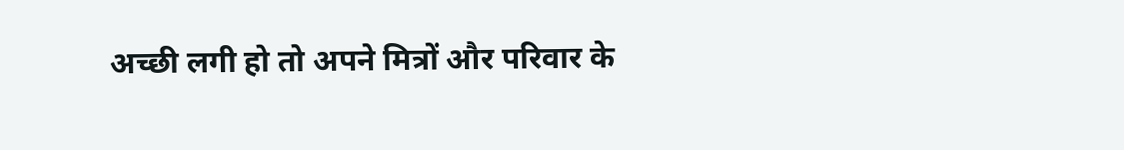अच्छी लगी हो तो अपने मित्रों और परिवार के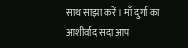साथ साझा करें। माँ दुर्गा का आशीर्वाद सदा आप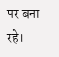पर बना रहे।